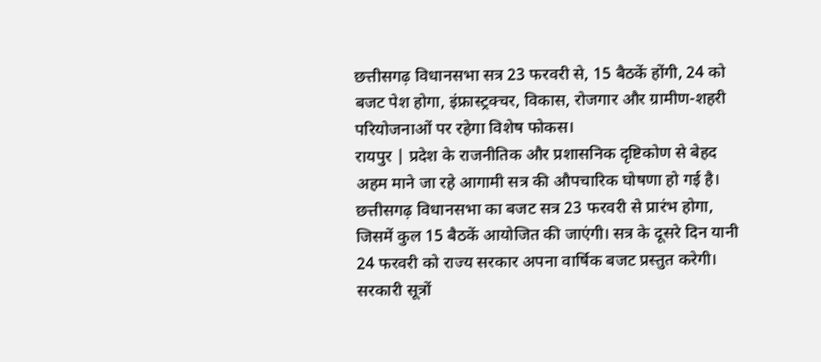छत्तीसगढ़ विधानसभा सत्र 23 फरवरी से, 15 बैठकें होंगी, 24 को बजट पेश होगा, इंफ्रास्ट्रक्चर, विकास, रोजगार और ग्रामीण-शहरी परियोजनाओं पर रहेगा विशेष फोकस।
रायपुर | प्रदेश के राजनीतिक और प्रशासनिक दृष्टिकोण से बेहद अहम माने जा रहे आगामी सत्र की औपचारिक घोषणा हो गई है।
छत्तीसगढ़ विधानसभा का बजट सत्र 23 फरवरी से प्रारंभ होगा, जिसमें कुल 15 बैठकें आयोजित की जाएंगी। सत्र के दूसरे दिन यानी 24 फरवरी को राज्य सरकार अपना वार्षिक बजट प्रस्तुत करेगी।
सरकारी सूत्रों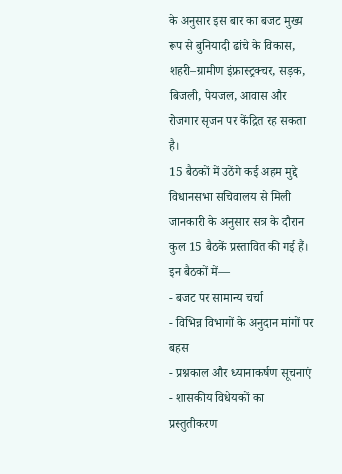के अनुसार इस बार का बजट मुख्य रूप से बुनियादी ढांचे के विकास, शहरी–ग्रामीण इंफ्रास्ट्रक्चर, सड़क, बिजली, पेयजल, आवास और रोजगार सृजन पर केंद्रित रह सकता है।
15 बैठकों में उठेंगे कई अहम मुद्दे
विधानसभा सचिवालय से मिली जानकारी के अनुसार सत्र के दौरान कुल 15 बैठकें प्रस्तावित की गई हैं। इन बैठकों में—
- बजट पर सामान्य चर्चा
- विभिन्न विभागों के अनुदान मांगों पर बहस
- प्रश्नकाल और ध्यानाकर्षण सूचनाएं
- शासकीय विधेयकों का प्रस्तुतीकरण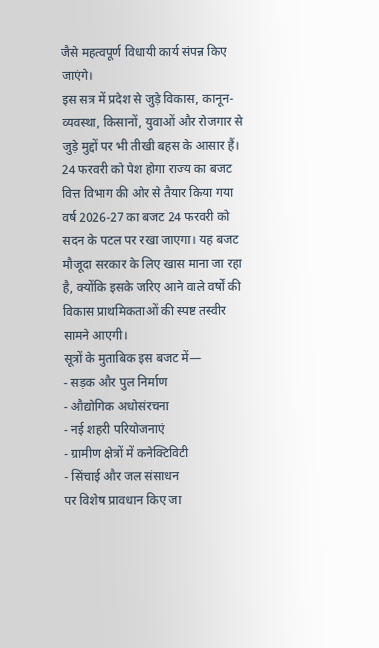जैसे महत्वपूर्ण विधायी कार्य संपन्न किए जाएंगे।
इस सत्र में प्रदेश से जुड़े विकास, कानून-व्यवस्था, किसानों, युवाओं और रोजगार से जुड़े मुद्दों पर भी तीखी बहस के आसार हैं।
24 फरवरी को पेश होगा राज्य का बजट
वित्त विभाग की ओर से तैयार किया गया वर्ष 2026-27 का बजट 24 फरवरी को सदन के पटल पर रखा जाएगा। यह बजट मौजूदा सरकार के लिए खास माना जा रहा है, क्योंकि इसके जरिए आने वाले वर्षों की विकास प्राथमिकताओं की स्पष्ट तस्वीर सामने आएगी।
सूत्रों के मुताबिक इस बजट में—
- सड़क और पुल निर्माण
- औद्योगिक अधोसंरचना
- नई शहरी परियोजनाएं
- ग्रामीण क्षेत्रों में कनेक्टिविटी
- सिंचाई और जल संसाधन
पर विशेष प्रावधान किए जा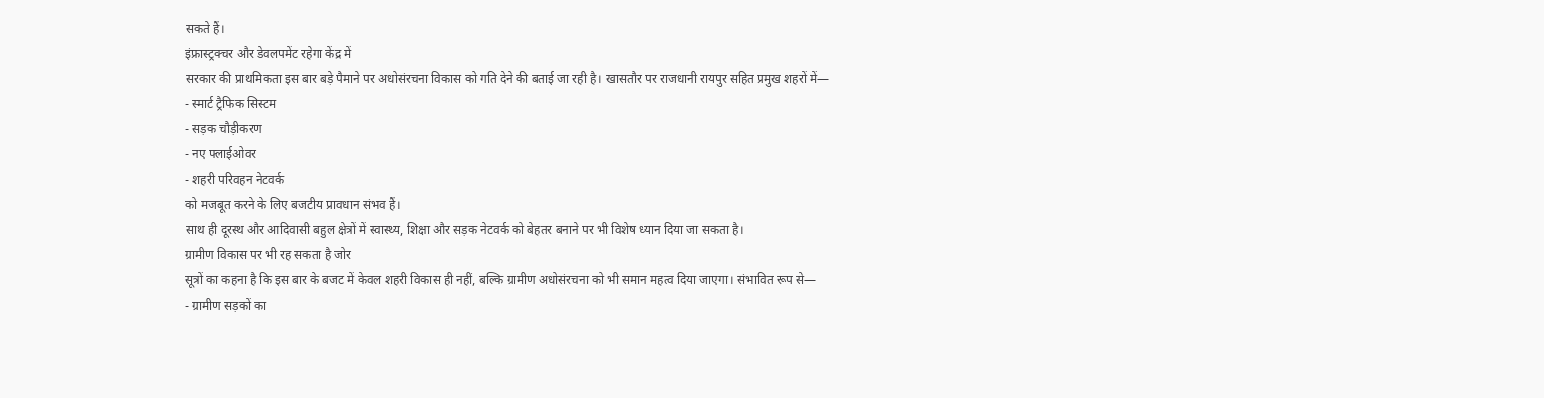सकते हैं।
इंफ्रास्ट्रक्चर और डेवलपमेंट रहेगा केंद्र में
सरकार की प्राथमिकता इस बार बड़े पैमाने पर अधोसंरचना विकास को गति देने की बताई जा रही है। खासतौर पर राजधानी रायपुर सहित प्रमुख शहरों में—
- स्मार्ट ट्रैफिक सिस्टम
- सड़क चौड़ीकरण
- नए फ्लाईओवर
- शहरी परिवहन नेटवर्क
को मजबूत करने के लिए बजटीय प्रावधान संभव हैं।
साथ ही दूरस्थ और आदिवासी बहुल क्षेत्रों में स्वास्थ्य, शिक्षा और सड़क नेटवर्क को बेहतर बनाने पर भी विशेष ध्यान दिया जा सकता है।
ग्रामीण विकास पर भी रह सकता है जोर
सूत्रों का कहना है कि इस बार के बजट में केवल शहरी विकास ही नहीं, बल्कि ग्रामीण अधोसंरचना को भी समान महत्व दिया जाएगा। संभावित रूप से—
- ग्रामीण सड़कों का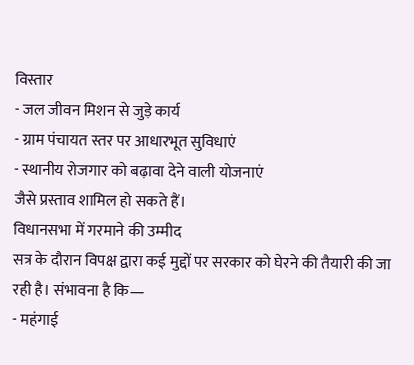विस्तार
- जल जीवन मिशन से जुड़े कार्य
- ग्राम पंचायत स्तर पर आधारभूत सुविधाएं
- स्थानीय रोजगार को बढ़ावा देने वाली योजनाएं
जैसे प्रस्ताव शामिल हो सकते हैं।
विधानसभा में गरमाने की उम्मीद
सत्र के दौरान विपक्ष द्वारा कई मुद्दों पर सरकार को घेरने की तैयारी की जा रही है। संभावना है कि—
- महंगाई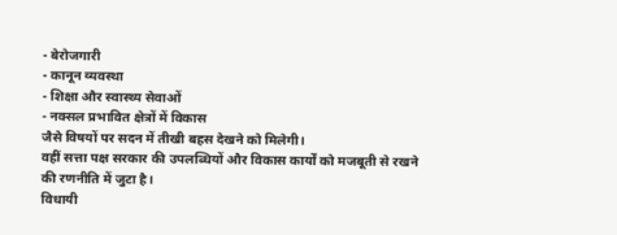- बेरोजगारी
- कानून व्यवस्था
- शिक्षा और स्वास्थ्य सेवाओं
- नक्सल प्रभावित क्षेत्रों में विकास
जैसे विषयों पर सदन में तीखी बहस देखने को मिलेगी।
वहीं सत्ता पक्ष सरकार की उपलब्धियों और विकास कार्यों को मजबूती से रखने की रणनीति में जुटा है।
विधायी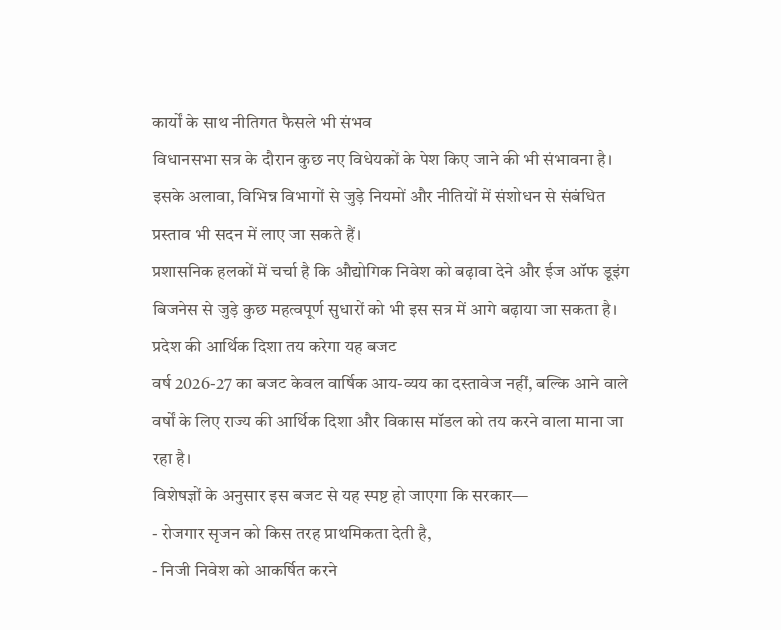कार्यों के साथ नीतिगत फैसले भी संभव
विधानसभा सत्र के दौरान कुछ नए विधेयकों के पेश किए जाने की भी संभावना है। इसके अलावा, विभिन्न विभागों से जुड़े नियमों और नीतियों में संशोधन से संबंधित प्रस्ताव भी सदन में लाए जा सकते हैं।
प्रशासनिक हलकों में चर्चा है कि औद्योगिक निवेश को बढ़ावा देने और ईज ऑफ डूइंग बिजनेस से जुड़े कुछ महत्वपूर्ण सुधारों को भी इस सत्र में आगे बढ़ाया जा सकता है।
प्रदेश की आर्थिक दिशा तय करेगा यह बजट
वर्ष 2026-27 का बजट केवल वार्षिक आय-व्यय का दस्तावेज नहीं, बल्कि आने वाले वर्षों के लिए राज्य की आर्थिक दिशा और विकास मॉडल को तय करने वाला माना जा रहा है।
विशेषज्ञों के अनुसार इस बजट से यह स्पष्ट हो जाएगा कि सरकार—
- रोजगार सृजन को किस तरह प्राथमिकता देती है,
- निजी निवेश को आकर्षित करने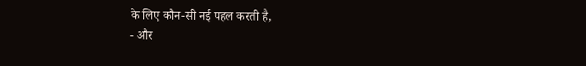के लिए कौन-सी नई पहल करती है,
- और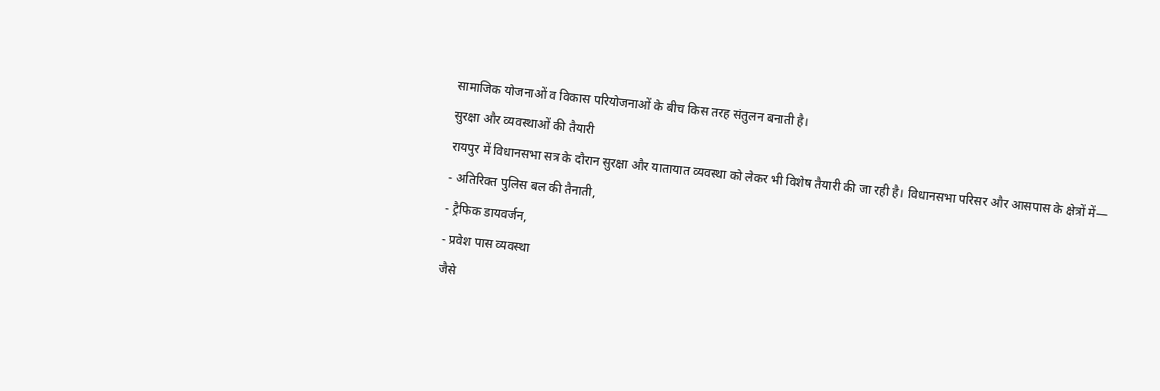सामाजिक योजनाओं व विकास परियोजनाओं के बीच किस तरह संतुलन बनाती है।
सुरक्षा और व्यवस्थाओं की तैयारी
रायपुर में विधानसभा सत्र के दौरान सुरक्षा और यातायात व्यवस्था को लेकर भी विशेष तैयारी की जा रही है। विधानसभा परिसर और आसपास के क्षेत्रों में—
- अतिरिक्त पुलिस बल की तैनाती,
- ट्रैफिक डायवर्जन,
- प्रवेश पास व्यवस्था
जैसे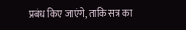प्रबंध किए जाएंगे, ताकि सत्र का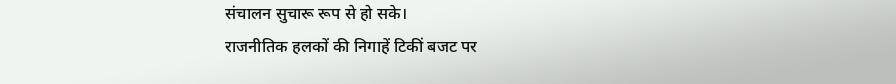संचालन सुचारू रूप से हो सके।
राजनीतिक हलकों की निगाहें टिकीं बजट पर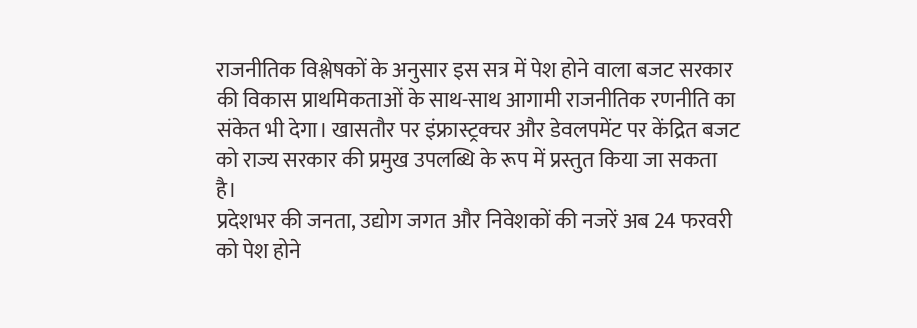राजनीतिक विश्लेषकों के अनुसार इस सत्र में पेश होने वाला बजट सरकार की विकास प्राथमिकताओं के साथ-साथ आगामी राजनीतिक रणनीति का संकेत भी देगा। खासतौर पर इंफ्रास्ट्रक्चर और डेवलपमेंट पर केंद्रित बजट को राज्य सरकार की प्रमुख उपलब्धि के रूप में प्रस्तुत किया जा सकता है।
प्रदेशभर की जनता, उद्योग जगत और निवेशकों की नजरें अब 24 फरवरी को पेश होने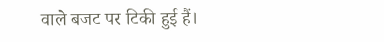वाले बजट पर टिकी हुई हैं।